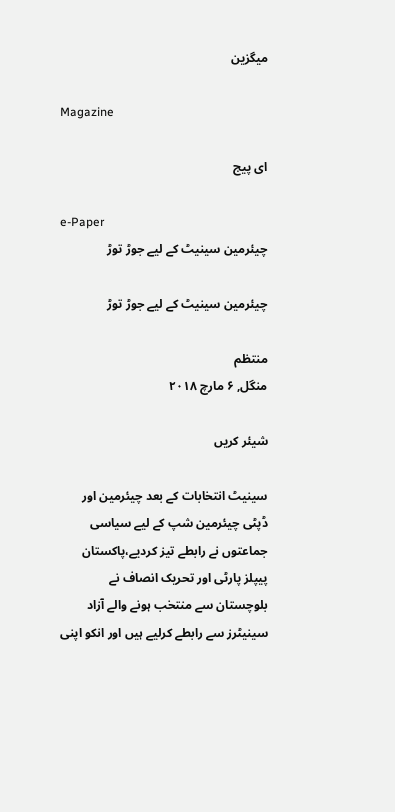میگزین

Magazine

ای پیج

e-Paper
چیئرمین سینیٹ کے لیے جوڑ توڑ

چیئرمین سینیٹ کے لیے جوڑ توڑ

منتظم
منگل, ۶ مارچ ۲۰۱۸

شیئر کریں

سینیٹ انتخابات کے بعد چیئرمین اور ڈپٹی چیئرمین شپ کے لیے سیاسی جماعتوں نے رابطے تیز کردیے،پاکستان پیپلز پارٹی اور تحریک انصاف نے بلوچستان سے منتخب ہونے والے آزاد سینیٹرز سے رابطے کرلیے ہیں اور انکو اپنی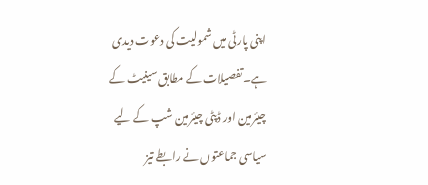اپنی پارٹی میں شمولیت کی دعوت دیدی ہے۔تفصیلات کے مطابق سینیٹ کے چیئرمین اور ڈپٹی چیئرمین شپ کے لیے سیاسی جماعتوں نے رابطے تیز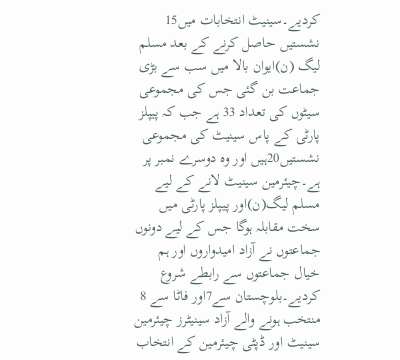کردیے۔سینیٹ انتخابات میں15 نشستیں حاصل کرنے کے بعد مسلم لیگ (ن)ایوان بالا میں سب سے بڑی جماعت بن گئی جس کی مجموعی سیٹوں کی تعداد 33 ہے جب کہ پیپلز پارٹی کے پاس سینیٹ کی مجموعی نشستیں20ہیں اور وہ دوسرے نمبر پر ہے۔چیئرمین سینیٹ لانے کے لیے مسلم لیگ(ن)اور پیپلز پارٹی میں سخت مقابلہ ہوگا جس کے لیے دونوں جماعتوں نے آزاد امیدواروں اور ہم خیال جماعتوں سے رابطے شروع کردیے۔بلوچستان سے7اور فاٹا سے 8 منتخب ہونے والے آزاد سینیٹرز چیئرمین سینیٹ اور ڈپٹی چیئرمین کے انتخاب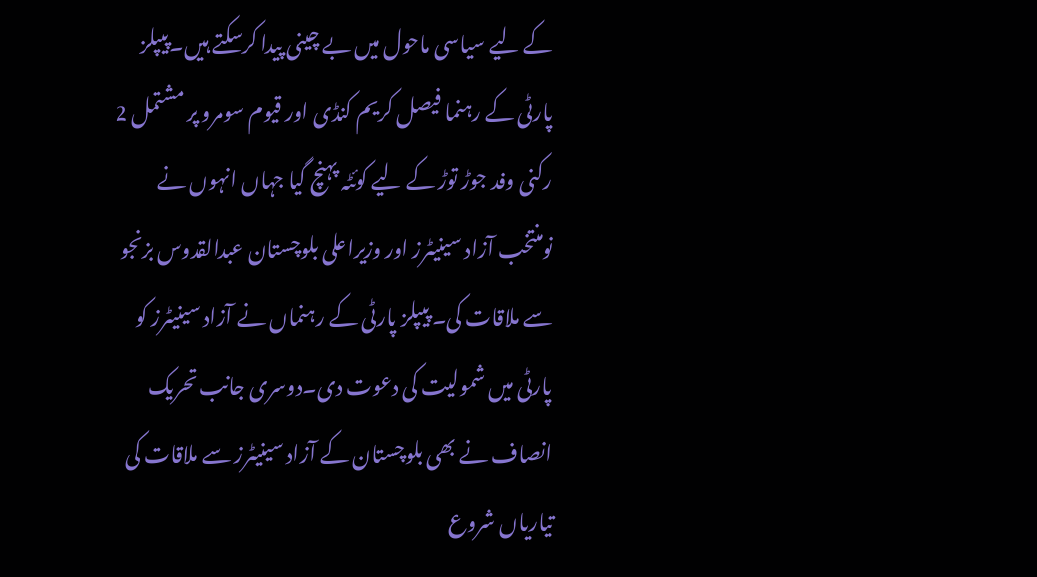کے لیے سیاسی ماحول میں بے چینی پیدا کرسکتے ہیں۔پیپلز پارٹی کے رہنما فیصل کریم کنڈی اور قیوم سومرو پر مشتمل 2 رکنی وفد جوڑ توڑ کے لیے کوئٹہ پہنچ گیا جہاں انہوں نے نومنتخب آزاد سینیٹرز اور وزیراعلی بلوچستان عبدالقدوس بزنجو سے ملاقات کی۔ پیپلز پارٹی کے رہنماں نے آزاد سینیٹرز کو پارٹی میں شمولیت کی دعوت دی۔دوسری جانب تحریک انصاف نے بھی بلوچستان کے آزاد سینیٹرز سے ملاقات کی تیاریاں شروع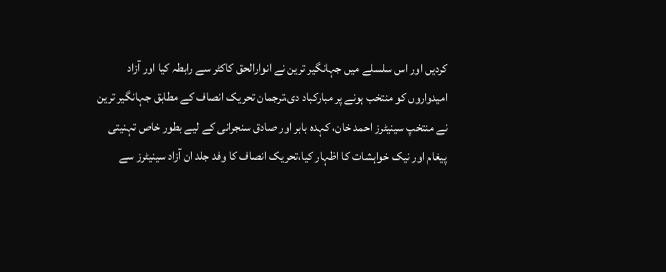کردیں اور اس سلسلے میں جہانگیر ترین نے انوارالحق کاکٹر سے رابطہ کیا اور آزاد امیدواروں کو منتخب ہونے پر مبارکباد دی،ترجمان تحریک انصاف کے مطابق جہانگیر ترین نے منتخپ سینیٹرز احمد خان، کہدہ بابر اور صادق سنجرانی کے لیے بطور خاص تہنیتی پیغام اور نیک خواہشات کا اظہار کیا،تحریک انصاف کا وفد جلد ان آزاد سینیٹرز سے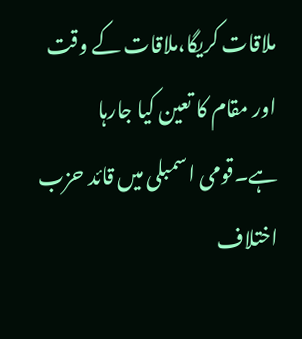ملاقات کریگا،ملاقات کے وقت اور مقام کا تعین کیا جارہا ہے۔قومی اسمبلی میں قائد حزب اختلاف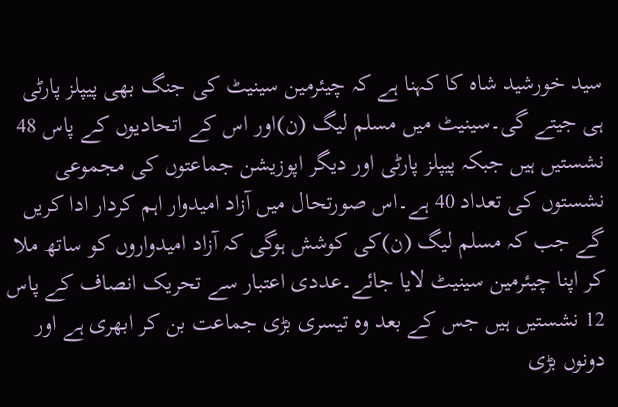سید خورشید شاہ کا کہنا ہے کہ چیئرمین سینیٹ کی جنگ بھی پیپلز پارٹی ہی جیتے گی۔سینیٹ میں مسلم لیگ (ن)اور اس کے اتحادیوں کے پاس 48 نشستیں ہیں جبکہ پیپلز پارٹی اور دیگر اپوزیشن جماعتوں کی مجموعی نشستوں کی تعداد 40 ہے۔اس صورتحال میں آزاد امیدوار اہم کردار ادا کریں گے جب کہ مسلم لیگ (ن)کی کوشش ہوگی کہ آزاد امیدواروں کو ساتھ ملا کر اپنا چیئرمین سینیٹ لایا جائے۔عددی اعتبار سے تحریک انصاف کے پاس 12 نشستیں ہیں جس کے بعد وہ تیسری بڑی جماعت بن کر ابھری ہے اور دونوں بڑی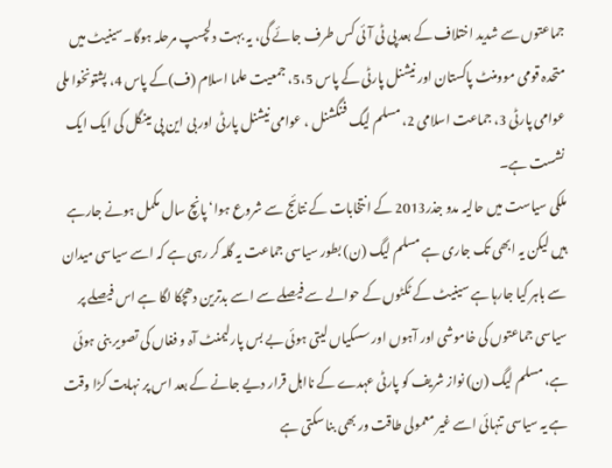جماعتوں سے شدید اختلاف کے بعد پی ٹی آئی کس طرف جائے گی، یہ بہت دلچسپ مرحلہ ہوگا۔سینیٹ میں متحدہ قومی موومنٹ پاکستان اور نیشنل پارٹی کے پاس 5،5، جمعیت علما اسلام (ف)کے پاس 4، پشتونخوا ملی عوامی پارٹی 3، جماعت اسلامی 2، مسلم لیگ فنگشنل ، عوامی نیشنل پارٹی اور بی این پی مینگل کی ایک ایک نشست ہے۔
ملکی سیاست میں حالیہ مدو جذر2013 کے انتخابات کے نتائج سے شروع ہوا‘ پانچ سال مکمل ہونے جارہے ہیں لیکن یہ ابھی تک جاری ہے مسلم لیگ (ن) بطور سیاسی جماعت یہ گلہ کر رہی ہے کہ اسے سیاسی میدان سے باہر کیا جارہا ہے سینیٹ کے ٹکٹوں کے حوالے سے فیصلے سے اسے بدترین دھچکا لگا ہے اس فیصلے پر سیاسی جماعتوں کی خاموشی اور آہوں اور سسکیاں لیتی ہوئی بے بس پارلیمنٹ آہ و فغاں کی تصویر بنی ہوئی ہے، مسلم لیگ (ن) نواز شریف کو پارٹی عہدے کے نااہل قرار دیے جانے کے بعد اس پر نہایت کڑا وقت ہے یہ سیاسی تنہائی اسے غیر معمولی طاقت ور بھی بنا سکتی ہے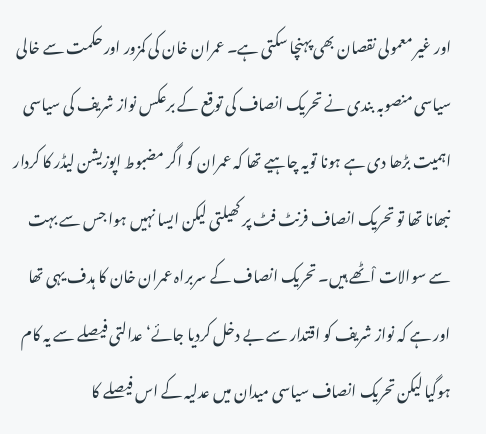اور غیر معمولی نقصان بھی پہنچا سکتی ہے۔ عمران خان کی کمزور اور حکمت سے خالی سیاسی منصوبہ بندی نے تحریک انصاف کی توقع کے برعکس نواز شریف کی سیاسی اہمیت بڑھا دی ہے ہونا تویہ چاہیے تھا کہ عمران کو اگر مضبوط اپوزیشن لیڈر کا کردار نبھانا تھا تو تحریک انصاف فرنٹ فٹ پر کھیلتی لیکن ایسا نہیں ہوا جس سے بہت سے سوالات اْٹھے ہیں۔ تحریک انصاف کے سربراہ عمران خان کا ہدف یہی تھا اور ہے کہ نواز شریف کو اقتدار سے بے دخل کردیا جائے‘ عدالتی فیصلے سے یہ کام ہوگیا لیکن تحریک انصاف سیاسی میدان میں عدلیہ کے اس فیصلے کا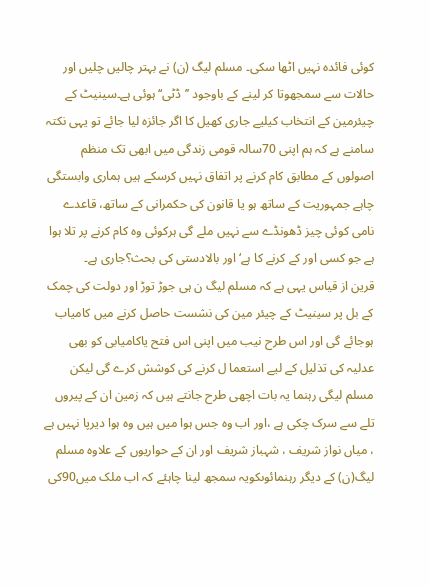کوئی فائدہ نہیں اٹھا سکی۔ مسلم لیگ (ن) نے بہتر چالیں چلیں اور حالات سے سمجھوتا کر لینے کے باوجود ’’ڈٹی‘‘ ہوئی ہے۔سینیٹ کے چیئرمین کے انتخاب کیلیے جاری کھیل کا اگر جائزہ لیا جائے تو یہی نکتہ سامنے ہے کہ ہم اپنی 70سالہ قومی زندگی میں ابھی تک منظم اصولوں کے مطابق کام کرنے پر اتفاق نہیں کرسکے ہیں ہماری وابستگی چاہے جمہوریت کے ساتھ ہو یا قانون کی حکمرانی کے ساتھ، قاعدے نامی کوئی چیز ڈھونڈے سے نہیں ملے گی ہرکوئی وہ کام کرنے پر تلا ہوا ہے جو کسی اور کے کرنے کا ہے‘ اور بالادستی کی بحث؟جاری ہے۔
قرین از قیاس یہی ہے کہ مسلم لیگ ن ہی جوڑ توڑ اور دولت کی چمک کے بل پر سینیٹ کے چیئر مین کی نشست حاصل کرنے میں کامیاب ہوجائے گی اور اس طرح نیب میں اپنی اس فتح یاکامیابی کو بھی عدلیہ کی تذلیل کے لیے استعما ل کرنے کی کوشش کرے گی لیکن مسلم لیگی رہنما یہ بات اچھی طرح جانتے ہیں کہ زمین ان کے پیروں تلے سے سرک چکی ہے ،اور اب وہ جس ہوا میں ہیں وہ ہوا دیرپا نہیں ہے ، میاں نواز شریف ، شہباز شریف اور ان کے حواریوں کے علاوہ مسلم لیگ(ن) کے دیگر رہنمائوںکویہ سمجھ لینا چاہئے کہ اب ملک میں90کی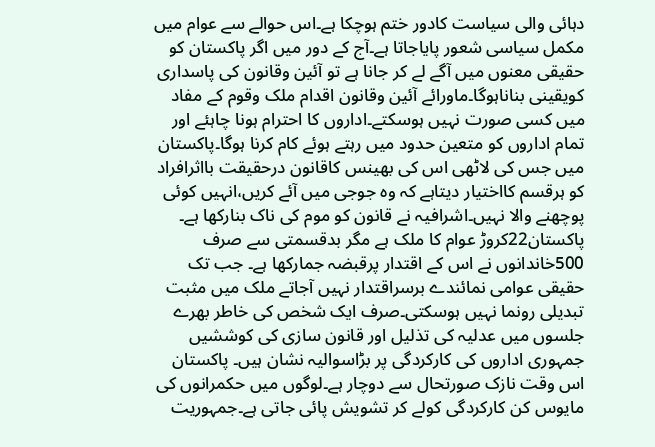دہائی والی سیاست کادور ختم ہوچکا ہے۔اس حوالے سے عوام میں مکمل سیاسی شعور پایاجاتا ہے۔آج کے دور میں اگر پاکستان کو حقیقی معنوں میں آگے لے کر جانا ہے تو آئین وقانون کی پاسداری کویقینی بناناہوگا۔ماورائے آئین وقانون اقدام ملک وقوم کے مفاد میں کسی صورت نہیں ہوسکتے۔اداروں کا احترام ہونا چاہئے اور تمام اداروں کو متعین حدود میں رہتے ہوئے کام کرنا ہوگا۔پاکستان میں جس کی لاٹھی اس کی بھینس کاقانون درحقیقت بااثرافراد کو ہرقسم کااختیار دیتاہے کہ وہ جوجی میں آئے کریں،انہیں کوئی پوچھنے والا نہیں۔اشرافیہ نے قانون کو موم کی ناک بنارکھا ہے۔ پاکستان22کروڑ عوام کا ملک ہے مگر بدقسمتی سے صرف 500خاندانوں نے اس کے اقتدار پرقبضہ جمارکھا ہے۔ جب تک حقیقی عوامی نمائندے برسراقتدار نہیں آجاتے ملک میں مثبت تبدیلی رونما نہیں ہوسکتی۔صرف ایک شخص کی خاطر بھرے جلسوں میں عدلیہ کی تذلیل اور قانون سازی کی کوششیں جمہوری اداروں کی کارکردگی پر بڑاسوالیہ نشان ہیں۔ پاکستان اس وقت نازک صورتحال سے دوچار ہے۔لوگوں میں حکمرانوں کی مایوس کن کارکردگی کولے کر تشویش پائی جاتی ہے۔جمہوریت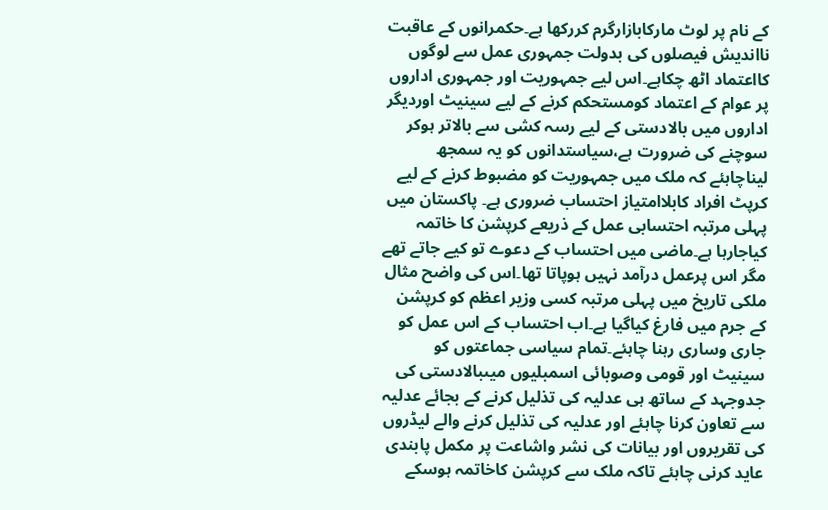کے نام پر لوٹ مارکابازارگرم کررکھا ہے۔حکمرانوں کے عاقبت نااندیش فیصلوں کی بدولت جمہوری عمل سے لوگوں کااعتماد اٹھ چکاہے۔اس لیے جمہوریت اور جمہوری اداروں پر عوام کے اعتماد کومستحکم کرنے کے لیے سینیٹ اوردیگر اداروں میں بالادستی کے لیے رسہ کشی سے بالاتر ہوکر سوچنے کی ضرورت ہے،سیاستدانوں کو یہ سمجھ لیناچاہئے کہ ملک میں جمہوریت کو مضبوط کرنے کے لیے کرپٹ افراد کابلاامتیاز احتساب ضروری ہے۔ پاکستان میں پہلی مرتبہ احتسابی عمل کے ذریعے کرپشن کا خاتمہ کیاجارہا ہے۔ماضی میں احتساب کے دعوے تو کیے جاتے تھے مگر اس پرعمل درآمد نہیں ہوپاتا تھا۔اس کی واضح مثال ملکی تاریخ میں پہلی مرتبہ کسی وزیر اعظم کو کرپشن کے جرم میں فارغ کیاگیا ہے۔اب احتساب کے اس عمل کو جاری وساری رہنا چاہئے۔تمام سیاسی جماعتوں کو سینیٹ اور قومی وصوبائی اسمبلیوں میںبالادستی کی جدوجہد کے ساتھ ہی عدلیہ کی تذلیل کرنے کے بجائے عدلیہ سے تعاون کرنا چاہئے اور عدلیہ کی تذلیل کرنے والے لیڈروں کی تقریروں اور بیانات کی نشر واشاعت پر مکمل پابندی عاید کرنی چاہئے تاکہ ملک سے کرپشن کاخاتمہ ہوسکے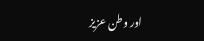اور وطن عزیز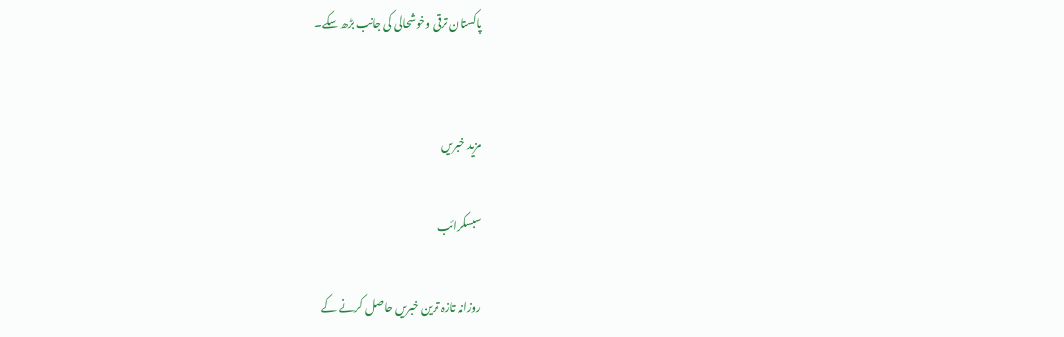پاکستان ترقی وخوشحالی کی جانب بڑھ سکے۔


مزید خبریں

سبسکرائب

روزانہ تازہ ترین خبریں حاصل کرنے کے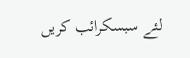لئے سبسکرائب کریں